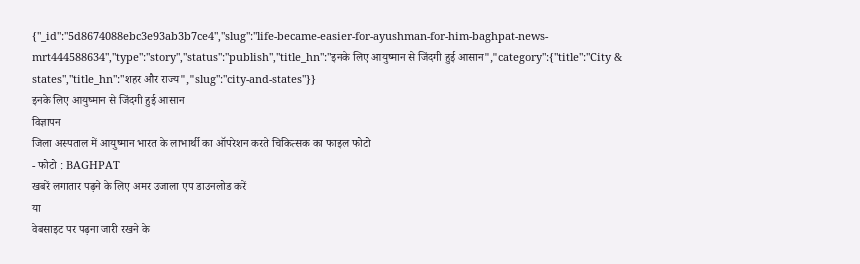{"_id":"5d8674088ebc3e93ab3b7ce4","slug":"life-became-easier-for-ayushman-for-him-baghpat-news-mrt444588634","type":"story","status":"publish","title_hn":"इनके लिए आयुष्मान से जिंदगी हुई आसान","category":{"title":"City & states","title_hn":"शहर और राज्य","slug":"city-and-states"}}
इनके लिए आयुष्मान से जिंदगी हुई आसान
विज्ञापन
जिला अस्पताल में आयुष्मान भारत के लाभार्थी का ऑपरेशन करते चिकित्सक का फाइल फोटो
- फोटो : BAGHPAT
खबरें लगातार पढ़ने के लिए अमर उजाला एप डाउनलोड करें
या
वेबसाइट पर पढ़ना जारी रखने के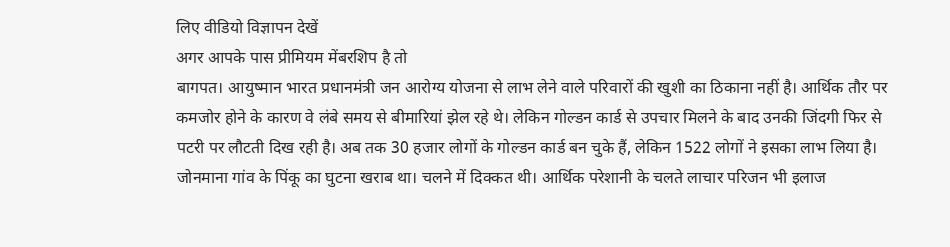लिए वीडियो विज्ञापन देखें
अगर आपके पास प्रीमियम मेंबरशिप है तो
बागपत। आयुष्मान भारत प्रधानमंत्री जन आरोग्य योजना से लाभ लेने वाले परिवारों की खुशी का ठिकाना नहीं है। आर्थिक तौर पर कमजोर होने के कारण वे लंबे समय से बीमारियां झेल रहे थे। लेकिन गोल्डन कार्ड से उपचार मिलने के बाद उनकी जिंदगी फिर से पटरी पर लौटती दिख रही है। अब तक 30 हजार लोगों के गोल्डन कार्ड बन चुके हैं, लेकिन 1522 लोगों ने इसका लाभ लिया है।
जोनमाना गांव के पिंकू का घुटना खराब था। चलने में दिक्कत थी। आर्थिक परेशानी के चलते लाचार परिजन भी इलाज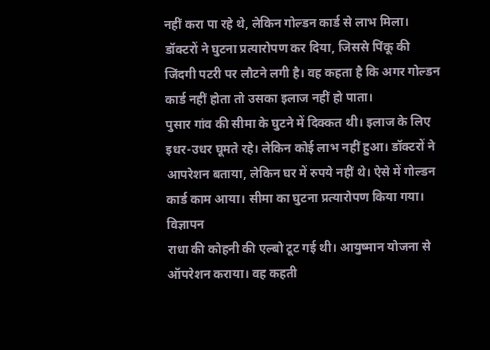नहीं करा पा रहे थे, लेकिन गोल्डन कार्ड से लाभ मिला। डॉक्टरों ने घुटना प्रत्यारोपण कर दिया, जिससे पिंकू की जिंदगी पटरी पर लौटने लगी है। वह कहता है कि अगर गोल्डन कार्ड नहीं होता तो उसका इलाज नहीं हो पाता।
पुसार गांव की सीमा के घुटने में दिक्कत थी। इलाज के लिए इधर-उधर घूमते रहे। लेकिन कोई लाभ नहीं हुआ। डॉक्टरों ने आपरेशन बताया, लेकिन घर में रुपये नहीं थे। ऐसे में गोल्डन कार्ड काम आया। सीमा का घुटना प्रत्यारोपण किया गया।
विज्ञापन
राधा की कोहनी की एल्बो टूट गई थी। आयुष्मान योजना से ऑपरेशन कराया। वह कहती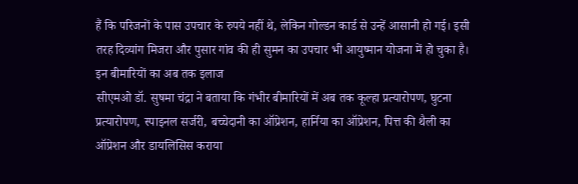हैं कि परिजनों के पास उपचार के रुपये नहीं थे, लेकिन गोल्डन कार्ड से उन्हें आसानी हो गई। इसी तरह दिव्यांग मिजरा और पुसार गांव की ही सुमन का उपचार भी आयुष्मान योजना में हो चुका है।
इन बीमारियों का अब तक इलाज
सीएमओ डॉ. सुषमा चंद्रा ने बताया कि गंभीर बीमारियों में अब तक कूल्हा प्रत्यारोपण, घुटना प्रत्यारोपण, स्पाइनल सर्जरी, बच्चेदानी का ऑप्रेशन, हार्निया का ऑप्रेशन, पित्त की थैली का ऑप्रेशन और डायलिसिस कराया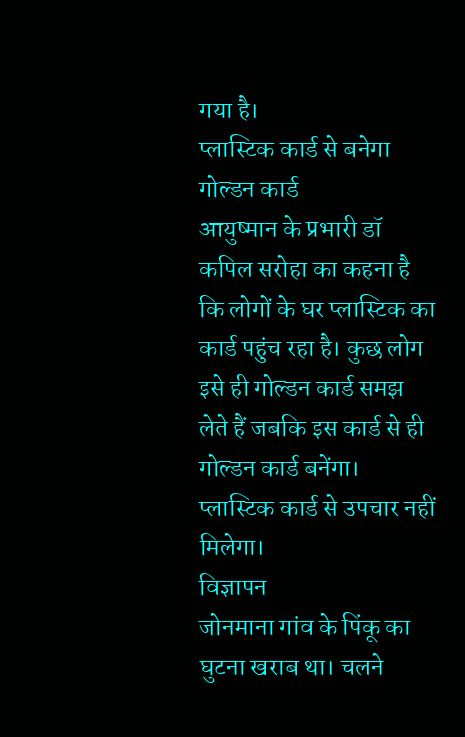गया है।
प्लास्टिक कार्ड से बनेगा गोल्डन कार्ड
आयुष्मान के प्रभारी डॉ कपिल सरोहा का कहना है कि लोगों के घर प्लास्टिक का कार्ड पहुंच रहा है। कुछ लोग इसे ही गोल्डन कार्ड समझ लेते हैं जबकि इस कार्ड से ही गोल्डन कार्ड बनेंगा। प्लास्टिक कार्ड से उपचार नहीं मिलेगा।
विज्ञापन
जोनमाना गांव के पिंकू का घुटना खराब था। चलने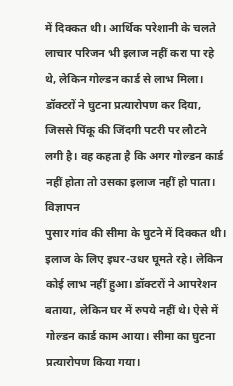में दिक्कत थी। आर्थिक परेशानी के चलते लाचार परिजन भी इलाज नहीं करा पा रहे थे, लेकिन गोल्डन कार्ड से लाभ मिला। डॉक्टरों ने घुटना प्रत्यारोपण कर दिया, जिससे पिंकू की जिंदगी पटरी पर लौटने लगी है। वह कहता है कि अगर गोल्डन कार्ड नहीं होता तो उसका इलाज नहीं हो पाता।
विज्ञापन
पुसार गांव की सीमा के घुटने में दिक्कत थी। इलाज के लिए इधर-उधर घूमते रहे। लेकिन कोई लाभ नहीं हुआ। डॉक्टरों ने आपरेशन बताया, लेकिन घर में रुपये नहीं थे। ऐसे में गोल्डन कार्ड काम आया। सीमा का घुटना प्रत्यारोपण किया गया।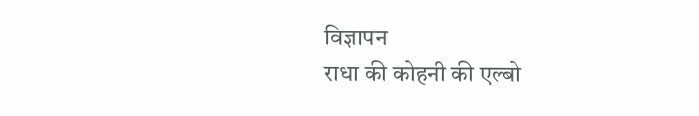विज्ञापन
राधा की कोहनी की एल्बो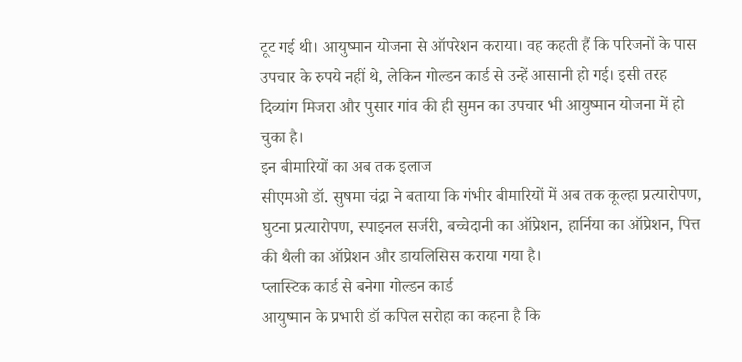टूट गई थी। आयुष्मान योजना से ऑपरेशन कराया। वह कहती हैं कि परिजनों के पास उपचार के रुपये नहीं थे, लेकिन गोल्डन कार्ड से उन्हें आसानी हो गई। इसी तरह दिव्यांग मिजरा और पुसार गांव की ही सुमन का उपचार भी आयुष्मान योजना में हो चुका है।
इन बीमारियों का अब तक इलाज
सीएमओ डॉ. सुषमा चंद्रा ने बताया कि गंभीर बीमारियों में अब तक कूल्हा प्रत्यारोपण, घुटना प्रत्यारोपण, स्पाइनल सर्जरी, बच्चेदानी का ऑप्रेशन, हार्निया का ऑप्रेशन, पित्त की थैली का ऑप्रेशन और डायलिसिस कराया गया है।
प्लास्टिक कार्ड से बनेगा गोल्डन कार्ड
आयुष्मान के प्रभारी डॉ कपिल सरोहा का कहना है कि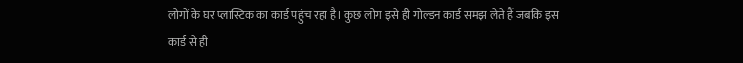लोगों के घर प्लास्टिक का कार्ड पहुंच रहा है। कुछ लोग इसे ही गोल्डन कार्ड समझ लेते हैं जबकि इस कार्ड से ही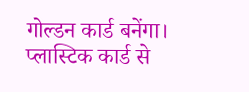गोल्डन कार्ड बनेंगा। प्लास्टिक कार्ड से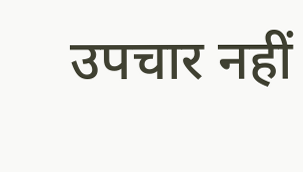उपचार नहीं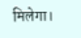मिलेगा।